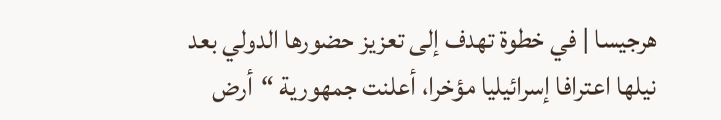هرجيسا | في خطوة تهدف إلى تعزيز حضورها الدولي بعد نيلها اعترافا إسرائيليا مؤخرا، أعلنت جمهورية “أرض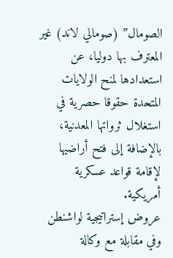الصومال” (صومالي لاند) غير المعترف بها دوليا، عن استعدادها لمنح الولايات المتحدة حقوقا حصرية في استغلال ثرواتها المعدنية، بالإضافة إلى فتح أراضيها لإقامة قواعد عسكرية أمريكية.
عروض إستراتيجية لواشنطن
وفي مقابلة مع وكالة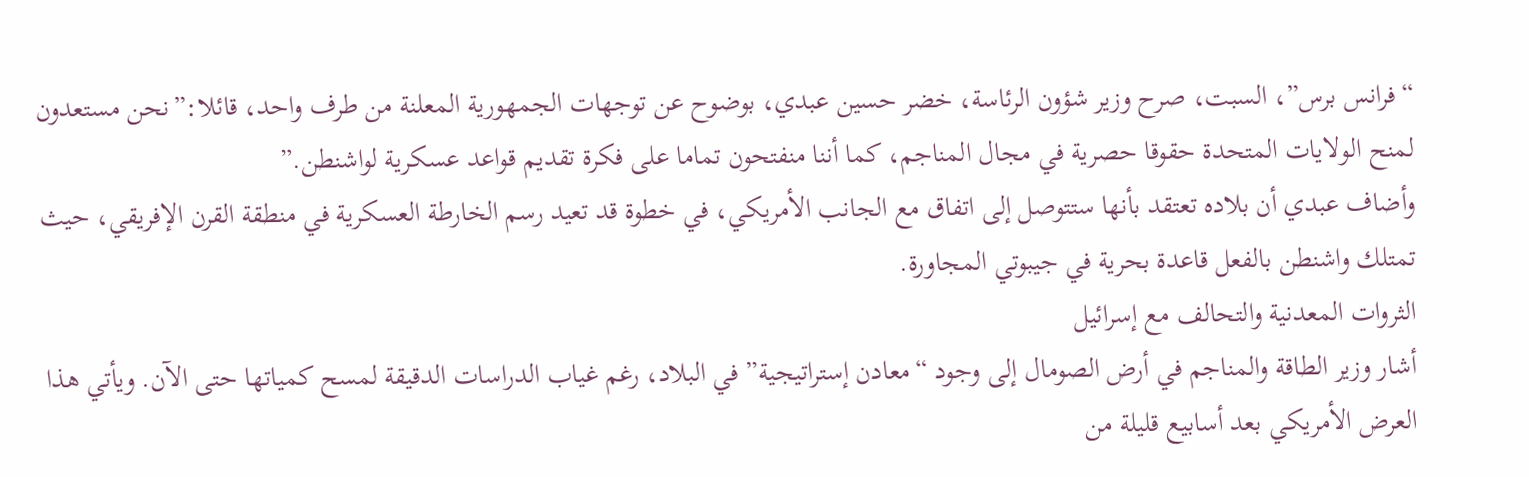“فرانس برس”، السبت، صرح وزير شؤون الرئاسة، خضر حسين عبدي، بوضوح عن توجهات الجمهورية المعلنة من طرف واحد، قائلا:”نحن مستعدون لمنح الولايات المتحدة حقوقا حصرية في مجال المناجم، كما أننا منفتحون تماما على فكرة تقديم قواعد عسكرية لواشنطن.”
وأضاف عبدي أن بلاده تعتقد بأنها ستتوصل إلى اتفاق مع الجانب الأمريكي، في خطوة قد تعيد رسم الخارطة العسكرية في منطقة القرن الإفريقي، حيث تمتلك واشنطن بالفعل قاعدة بحرية في جيبوتي المجاورة.
الثروات المعدنية والتحالف مع إسرائيل
أشار وزير الطاقة والمناجم في أرض الصومال إلى وجود “معادن إستراتيجية” في البلاد، رغم غياب الدراسات الدقيقة لمسح كمياتها حتى الآن. ويأتي هذا العرض الأمريكي بعد أسابيع قليلة من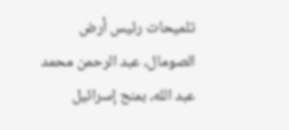تلميحات رئيس أرض الصومال، عبد الرحمن محمد عبد الله، بمنح إسرائيل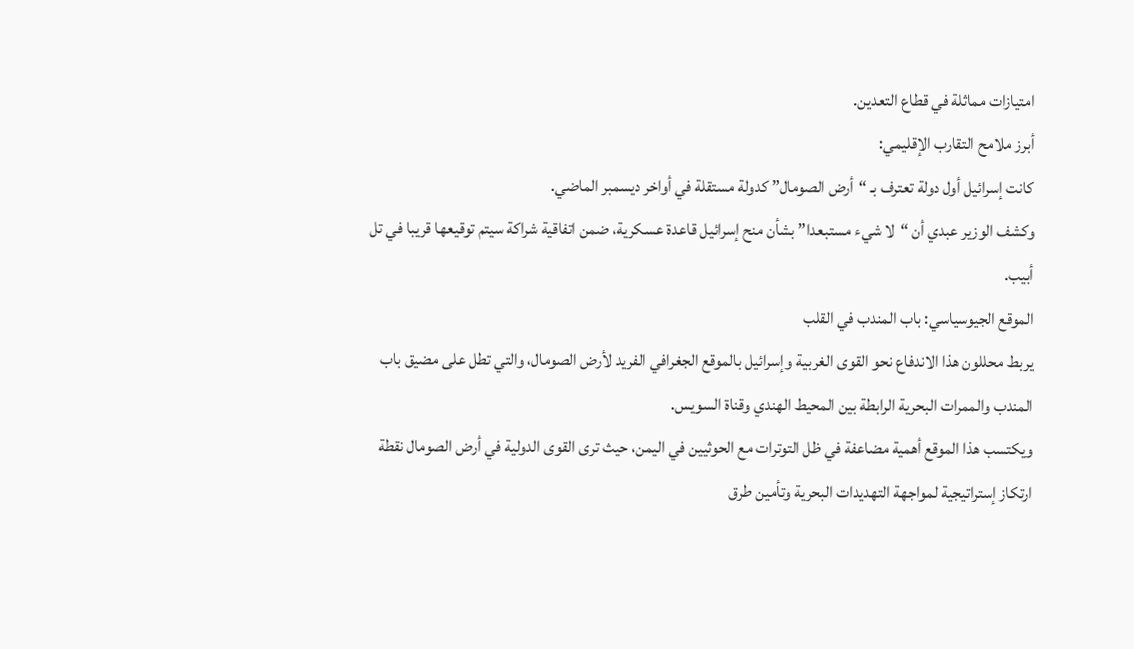امتيازات مماثلة في قطاع التعدين.
أبرز ملامح التقارب الإقليمي:
كانت إسرائيل أول دولة تعترف بـ “أرض الصومال” كدولة مستقلة في أواخر ديسمبر الماضي.
وكشف الوزير عبدي أن “لا شيء مستبعدا” بشأن منح إسرائيل قاعدة عسكرية، ضمن اتفاقية شراكة سيتم توقيعها قريبا في تل أبيب.
الموقع الجيوسياسي: باب المندب في القلب
يربط محللون هذا الاندفاع نحو القوى الغربية وإسرائيل بالموقع الجغرافي الفريد لأرض الصومال، والتي تطل على مضيق باب المندب والممرات البحرية الرابطة بين المحيط الهندي وقناة السويس.
ويكتسب هذا الموقع أهمية مضاعفة في ظل التوترات مع الحوثيين في اليمن، حيث ترى القوى الدولية في أرض الصومال نقطة ارتكاز إستراتيجية لمواجهة التهديدات البحرية وتأمين طرق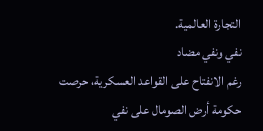التجارة العالمية.
نفي ونفي مضاد
رغم الانفتاح على القواعد العسكرية، حرصت حكومة أرض الصومال على نفي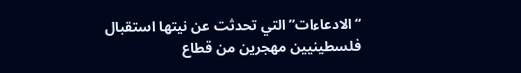“الادعاءات” التي تحدثت عن نيتها استقبال فلسطينيين مهجرين من قطاع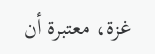غزة، معتبرة أن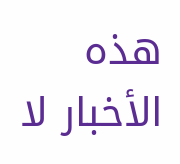هذه الأخبار لا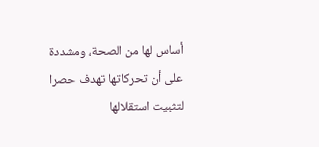أساس لها من الصحة، ومشددة على أن تحركاتها تهدف حصرا لتثبيت استقلالها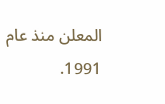المعلن منذ عام 1991.